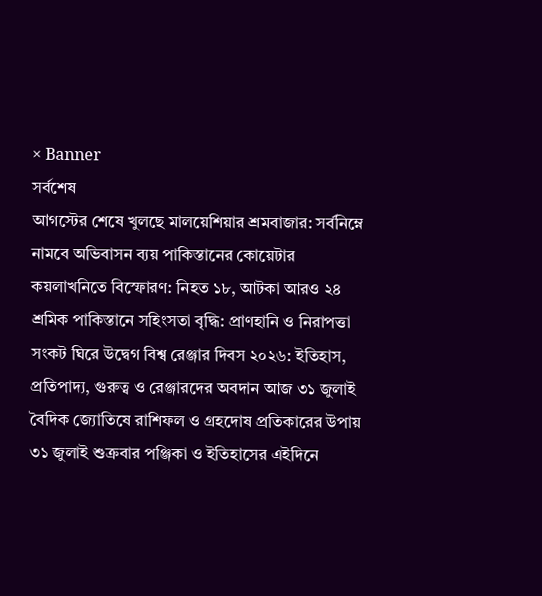× Banner
সর্বশেষ
আগস্টের শেষে খুলছে মালয়েশিয়ার শ্রমবাজার: সর্বনিম্নে নামবে অভিবাসন ব্যয় পাকিস্তানের কোয়েটার কয়লাখনিতে বিস্ফোরণ: নিহত ১৮, আটকা আরও ২৪ শ্রমিক পাকিস্তানে সহিংসতা বৃদ্ধি: প্রাণহানি ও নিরাপত্তা সংকট ঘিরে উদ্বেগ বিশ্ব রেঞ্জার দিবস ২০২৬: ইতিহাস, প্রতিপাদ্য, গুরুত্ব ও রেঞ্জারদের অবদান আজ ৩১ জুলাই বৈদিক জ্যোতিষে রাশিফল ও গ্রহদোষ প্রতিকারের উপায় ৩১ জুলাই শুক্রবার পঞ্জিকা ও ইতিহাসের এইদিনে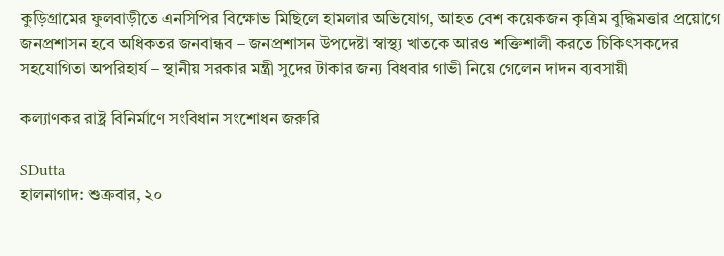কুড়িগ্রামের ফুলবাড়ীতে এনসিপির বিক্ষোভ মিছিলে হামলার অভিযোগ, আহত বেশ কয়েকজন কৃত্রিম বুদ্ধিমত্তার প্রয়োগে জনপ্রশাসন হবে অধিকতর জনবান্ধব – জনপ্রশাসন উপদেষ্টা স্বাস্থ্য খাতকে আরও শক্তিশালী করতে চিকিৎসকদের সহযোগিতা অপরিহার্য – স্থানীয় সরকার মন্ত্রী সুদের টাকার জন্য বিধবার গাভী নিয়ে গেলেন দাদন ব্যবসায়ী

কল্যাণকর রাষ্ট্র বিনির্মাণে সংবিধান সংশোধন জরুরি

SDutta
হালনাগাদ: শুক্রবার, ২০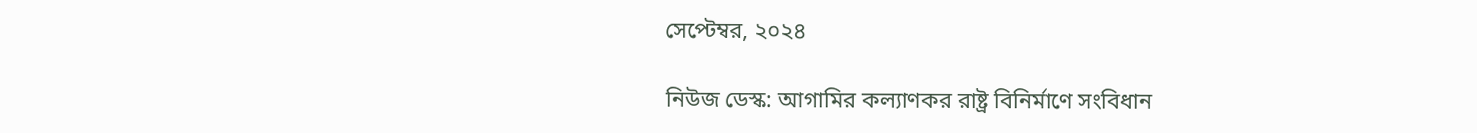সেপ্টেম্বর, ২০২৪

নিউজ ডেস্ক: আগামির কল্যাণকর রাষ্ট্র বিনির্মাণে সংবিধান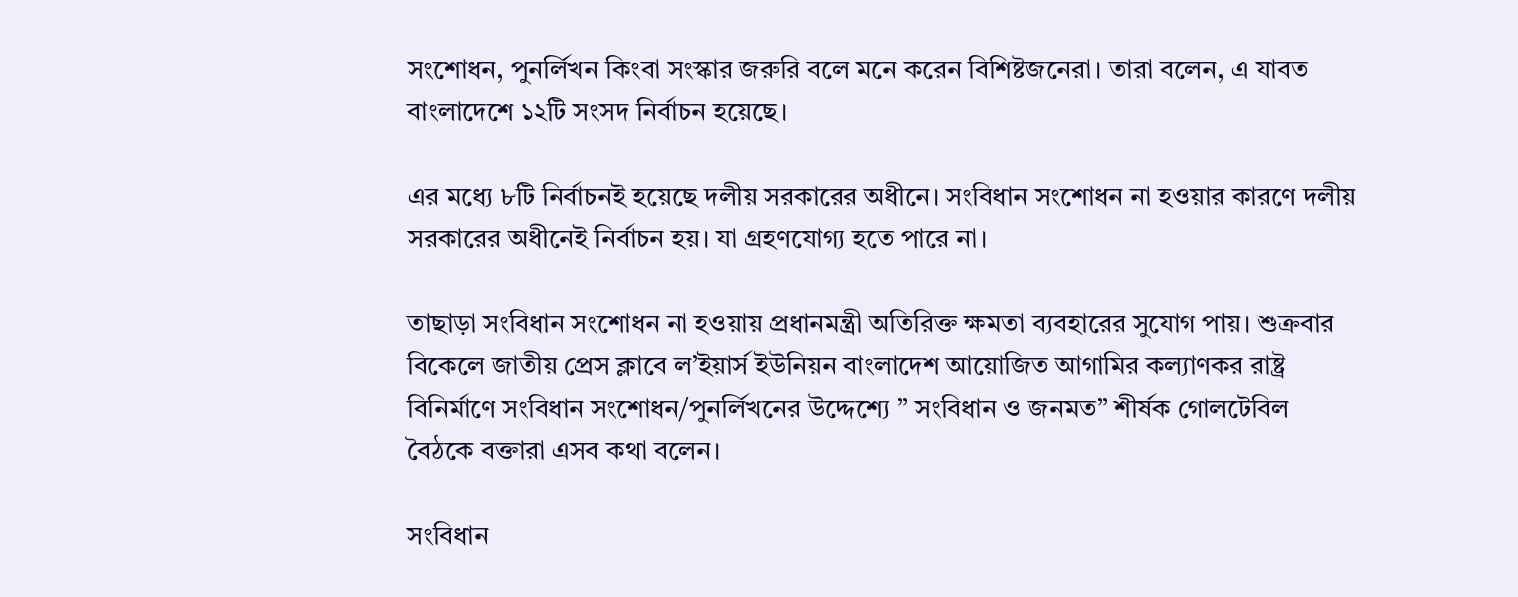সংশোধন, পুনর্লিখন কিংবা সংস্কার জরুরি বলে মনে করেন বিশিষ্টজনেরা। তারা বলেন, এ যাবত বাংলাদেশে ১২টি সংসদ নির্বাচন হয়েছে।

এর মধ্যে ৮টি নির্বাচনই হয়েছে দলীয় সরকারের অধীনে। সংবিধান সংশোধন না হওয়ার কারণে দলীয় সরকারের অধীনেই নির্বাচন হয়। যা গ্রহণযোগ্য হতে পারে না।

তাছাড়া সংবিধান সংশোধন না হওয়ায় প্রধানমন্ত্রী অতিরিক্ত ক্ষমতা ব্যবহারের সুযোগ পায়। শুক্রবার বিকেলে জাতীয় প্রেস ক্লাবে ল’ইয়ার্স ইউনিয়ন বাংলাদেশ আয়োজিত আগামির কল্যাণকর রাষ্ট্র বিনির্মাণে সংবিধান সংশোধন/পুনর্লিখনের উদ্দেশ্যে ” সংবিধান ও জনমত” শীর্ষক গোলটেবিল বৈঠকে বক্তারা এসব কথা বলেন।

সংবিধান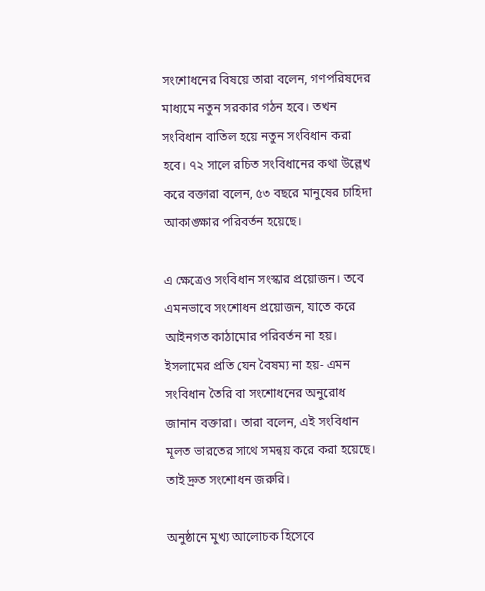সংশোধনের বিষয়ে তারা বলেন, গণপরিষদের মাধ্যমে নতুন সরকার গঠন হবে। তখন সংবিধান বাতিল হয়ে নতুন সংবিধান করা হবে। ৭২ সালে রচিত সংবিধানের কথা উল্লেখ করে বক্তারা বলেন, ৫৩ বছরে মানুষের চাহিদা আকাঙ্ক্ষার পরিবর্তন হয়েছে।

এ ক্ষেত্রেও সংবিধান সংস্কার প্রয়োজন। তবে এমনভাবে সংশোধন প্রয়োজন, যাতে করে আইনগত কাঠামোর পরিবর্তন না হয়। ইসলামের প্রতি যেন বৈষম্য না হয়- এমন সংবিধান তৈরি বা সংশোধনের অনুরোধ জানান বক্তারা। তারা বলেন, এই সংবিধান মূলত ভারতের সাথে সমন্বয় করে করা হয়েছে। তাই দ্রুত সংশোধন জরুরি।

অনুষ্ঠানে মুখ্য আলোচক হিসেবে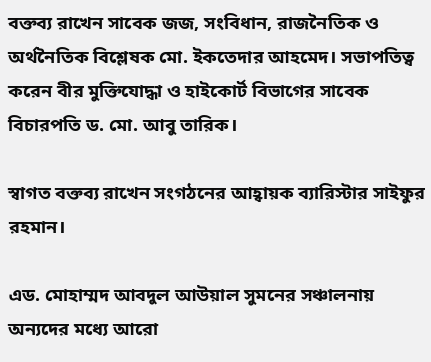বক্তব্য রাখেন সাবেক জজ, সংবিধান, রাজনৈতিক ও অর্থনৈতিক বিশ্লেষক মো. ইকতেদার আহমেদ। সভাপতিত্ব করেন বীর মুক্তিযোদ্ধা ও হাইকোর্ট বিভাগের সাবেক বিচারপতি ড. মো. আবু তারিক।

স্বাগত বক্তব্য রাখেন সংগঠনের আহ্বায়ক ব্যারিস্টার সাইফুর রহমান।

এড. মোহাম্মদ আবদুল আউয়াল সুমনের সঞ্চালনায় অন্যদের মধ্যে আরো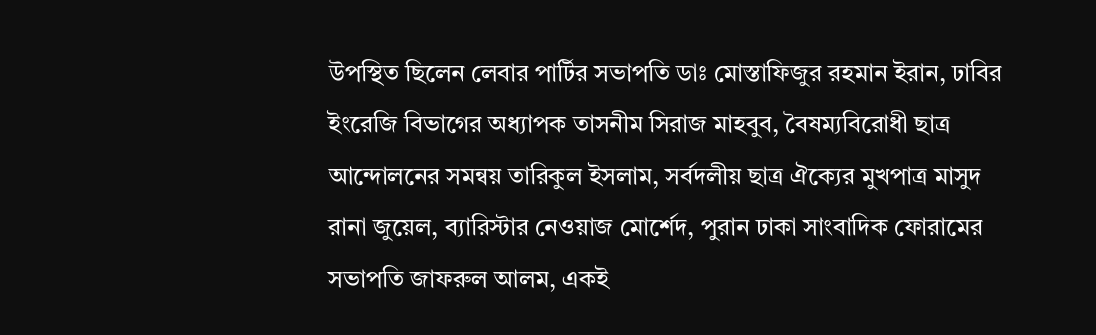উপস্থিত ছিলেন লেবার পার্টির সভাপতি ডাঃ মোস্তাফিজুর রহমান ইরান, ঢাবির ইংরেজি বিভাগের অধ্যাপক তাসনীম সিরাজ মাহবুব, বৈষম্যবিরোধী ছাত্র আন্দোলনের সমন্বয় তারিকুল ইসলাম, সর্বদলীয় ছাত্র ঐক্যের মুখপাত্র মাসুদ রানা জুয়েল, ব্যারিস্টার নেওয়াজ মোর্শেদ, পুরান ঢাকা সাংবাদিক ফোরামের সভাপতি জাফরুল আলম, একই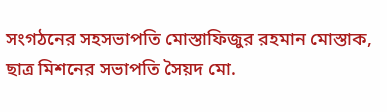সংগঠনের সহসভাপতি মোস্তাফিজুর রহমান মোস্তাক, ছাত্র মিশনের সভাপতি সৈয়দ মো.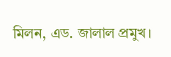মিলন, এড. জালাল প্রমুখ।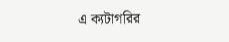এ ক্যটাগরির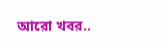আরো খবর..